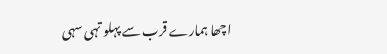اچھا ہمارے قرب سے پہلو تہی سہی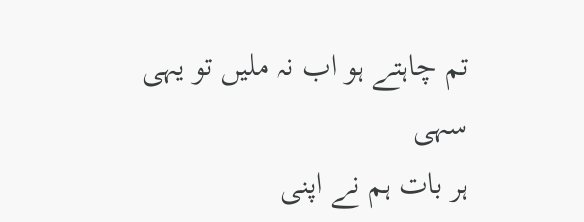تم چاہتے ہو اب نہ ملیں تو یہی سہی
ہر بات ہم نے اپنی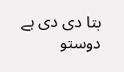بتا دی دی ہے دوستو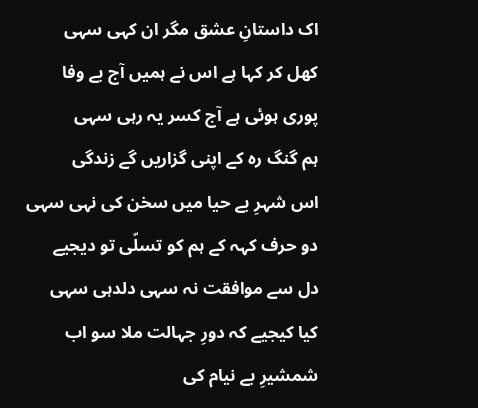اک داستانِ عشق مگر ان کہی سہی
کھل کر کہا ہے اس نے ہمیں آج بے وفا
پوری ہوئی ہے آج کسر یہ رہی سہی
ہم گنگ رہ کے اپنی گزاریں گے زندگی
اس شہرِ بے حیا میں سخن کی نہی سہی
دو حرف کہہ کے ہم کو تسلّی تو دیجیے
دل سے موافقت نہ سہی دلدہی سہی
کیا کیجیے کہ دورِ جہالت ملا سو اب
شمشیرِ بے نیام کی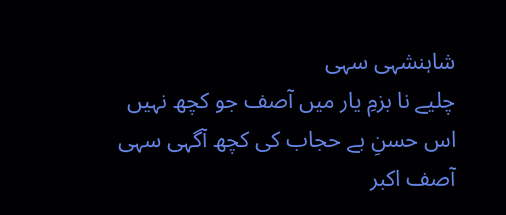شاہنشہی سہی
چلیے نا بزمِ یار میں آصف جو کچھ نہیں
اس حسنِ بے حجاب کی کچھ آگہی سہی
آصف اکبر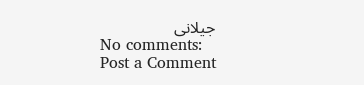جیلانی
No comments:
Post a Comment